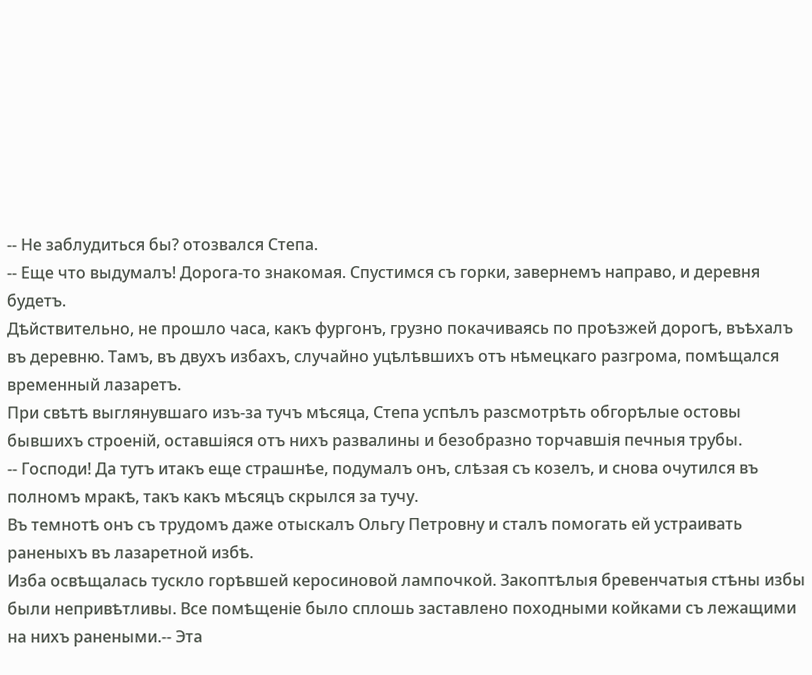-- Не заблудиться бы? отозвался Степа.
-- Еще что выдумалъ! Дорога-то знакомая. Спустимся съ горки, завернемъ направо, и деревня будетъ.
Дѣйствительно, не прошло часа, какъ фургонъ, грузно покачиваясь по проѣзжей дорогѣ, въѣхалъ въ деревню. Тамъ, въ двухъ избахъ, случайно уцѣлѣвшихъ отъ нѣмецкаго разгрома, помѣщался временный лазаретъ.
При свѣтѣ выглянувшаго изъ-за тучъ мѣсяца, Степа успѣлъ разсмотрѣть обгорѣлые остовы бывшихъ строеній, оставшіяся отъ нихъ развалины и безобразно торчавшія печныя трубы.
-- Господи! Да тутъ итакъ еще страшнѣе, подумалъ онъ, слѣзая съ козелъ, и снова очутился въ полномъ мракѣ, такъ какъ мѣсяцъ скрылся за тучу.
Въ темнотѣ онъ съ трудомъ даже отыскалъ Ольгу Петровну и сталъ помогать ей устраивать раненыхъ въ лазаретной избѣ.
Изба освѣщалась тускло горѣвшей керосиновой лампочкой. Закоптѣлыя бревенчатыя стѣны избы были непривѣтливы. Все помѣщеніе было сплошь заставлено походными койками съ лежащими на нихъ ранеными.-- Эта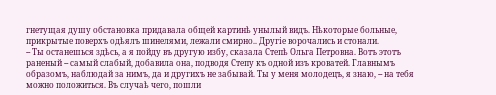гнетущая душу обстановка придавала общей картинѣ унылый видъ. Нѣкоторые больные, прикрытые поверхъ одѣялъ шинелями, лежали смирно.. Другіе ворочались и стонали.
-- Ты останешься здѣсь, а я пойду въ другую избу, сказала Степѣ Ольга Петровна. Вотъ этотъ раненый -- самый слабый, добавила она, подводя Степу къ одной изъ кроватей. Главнымъ образомъ, наблюдай за нимъ, да и другихъ не забывай. Ты у меня молодецъ, я знаю, -- на тебя можно положиться. Въ случаѣ чего, пошли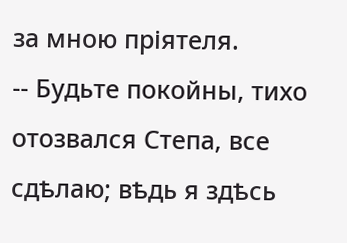за мною пріятеля.
-- Будьте покойны, тихо отозвался Степа, все сдѣлаю; вѣдь я здѣсь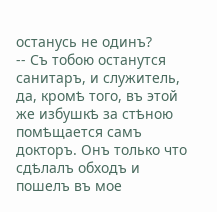останусь не одинъ?
-- Съ тобою останутся санитаръ, и служитель, да, кромѣ того, въ этой же избушкѣ за стѣною помѣщается самъ докторъ. Онъ только что сдѣлалъ обходъ и пошелъ въ мое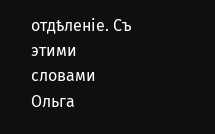отдѣленіе. Съ этими словами Ольга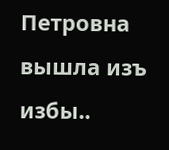Петровна вышла изъ избы..